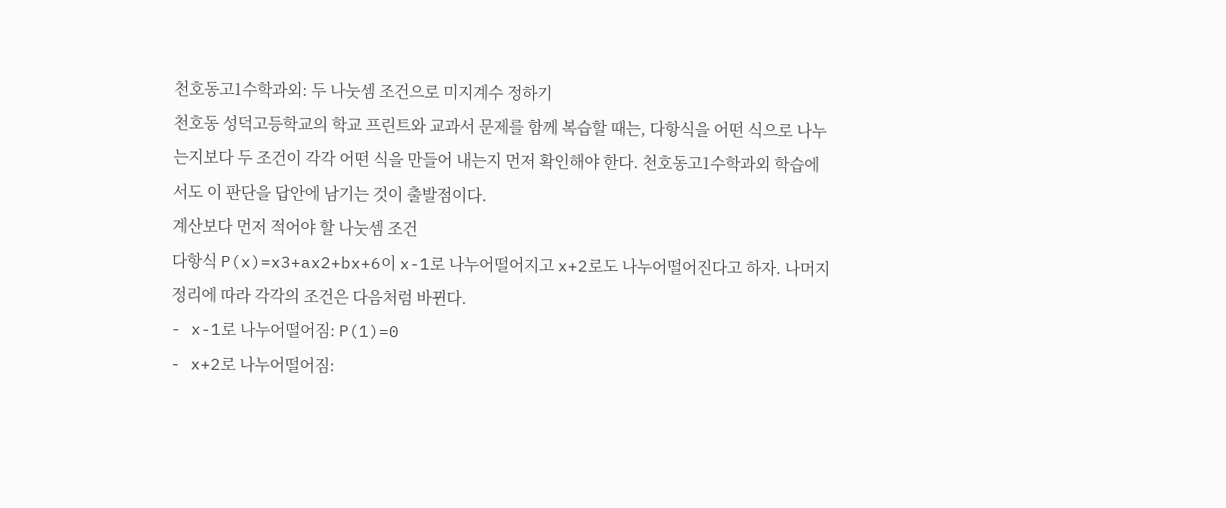천호동고1수학과외: 두 나눗셈 조건으로 미지계수 정하기
천호동 성덕고등학교의 학교 프린트와 교과서 문제를 함께 복습할 때는, 다항식을 어떤 식으로 나누는지보다 두 조건이 각각 어떤 식을 만들어 내는지 먼저 확인해야 한다. 천호동고1수학과외 학습에서도 이 판단을 답안에 남기는 것이 출발점이다.
계산보다 먼저 적어야 할 나눗셈 조건
다항식 P(x)=x3+ax2+bx+6이 x-1로 나누어떨어지고 x+2로도 나누어떨어진다고 하자. 나머지정리에 따라 각각의 조건은 다음처럼 바뀐다.
- x-1로 나누어떨어짐: P(1)=0
- x+2로 나누어떨어짐: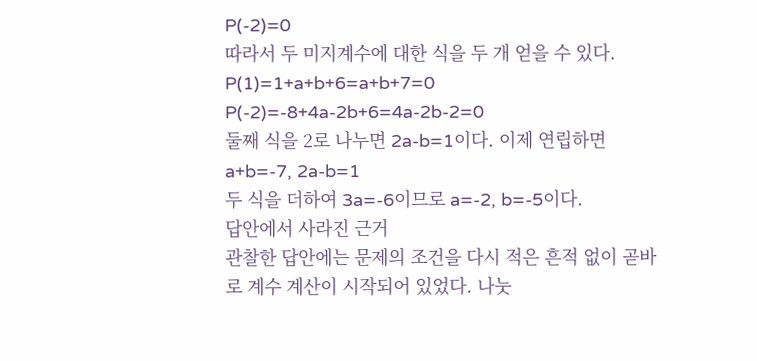P(-2)=0
따라서 두 미지계수에 대한 식을 두 개 얻을 수 있다.
P(1)=1+a+b+6=a+b+7=0
P(-2)=-8+4a-2b+6=4a-2b-2=0
둘째 식을 2로 나누면 2a-b=1이다. 이제 연립하면
a+b=-7, 2a-b=1
두 식을 더하여 3a=-6이므로 a=-2, b=-5이다.
답안에서 사라진 근거
관찰한 답안에는 문제의 조건을 다시 적은 흔적 없이 곧바로 계수 계산이 시작되어 있었다. 나눗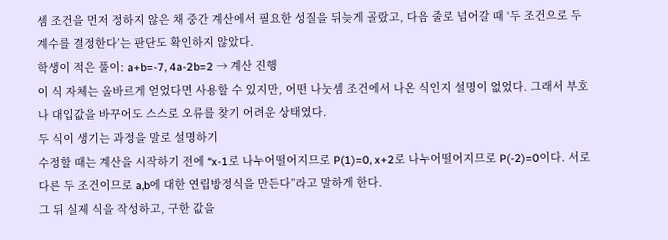셈 조건을 먼저 정하지 않은 채 중간 계산에서 필요한 성질을 뒤늦게 골랐고, 다음 줄로 넘어갈 때 ‘두 조건으로 두 계수를 결정한다’는 판단도 확인하지 않았다.
학생이 적은 풀이: a+b=-7, 4a-2b=2 → 계산 진행
이 식 자체는 올바르게 얻었다면 사용할 수 있지만, 어떤 나눗셈 조건에서 나온 식인지 설명이 없었다. 그래서 부호나 대입값을 바꾸어도 스스로 오류를 찾기 어려운 상태였다.
두 식이 생기는 과정을 말로 설명하기
수정할 때는 계산을 시작하기 전에 “x-1로 나누어떨어지므로 P(1)=0, x+2로 나누어떨어지므로 P(-2)=0이다. 서로 다른 두 조건이므로 a,b에 대한 연립방정식을 만든다”라고 말하게 한다.
그 뒤 실제 식을 작성하고, 구한 값을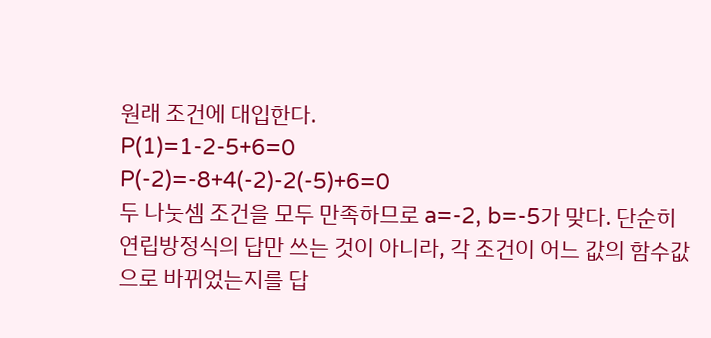원래 조건에 대입한다.
P(1)=1-2-5+6=0
P(-2)=-8+4(-2)-2(-5)+6=0
두 나눗셈 조건을 모두 만족하므로 a=-2, b=-5가 맞다. 단순히 연립방정식의 답만 쓰는 것이 아니라, 각 조건이 어느 값의 함수값으로 바뀌었는지를 답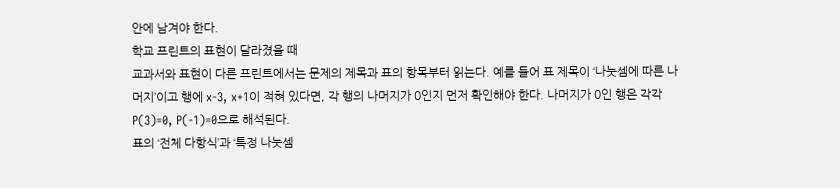안에 남겨야 한다.
학교 프린트의 표현이 달라졌을 때
교과서와 표현이 다른 프린트에서는 문제의 제목과 표의 항목부터 읽는다. 예를 들어 표 제목이 ‘나눗셈에 따른 나머지’이고 행에 x-3, x+1이 적혀 있다면, 각 행의 나머지가 0인지 먼저 확인해야 한다. 나머지가 0인 행은 각각 P(3)=0, P(-1)=0으로 해석된다.
표의 ‘전체 다항식’과 ‘특정 나눗셈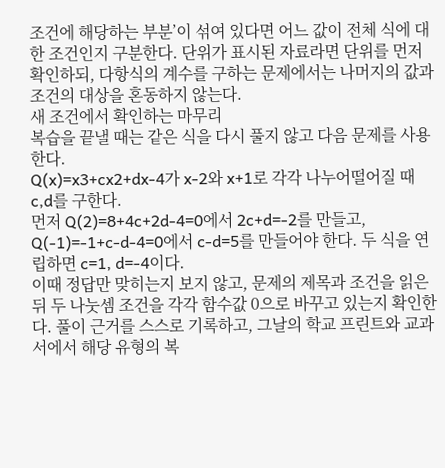조건에 해당하는 부분’이 섞여 있다면 어느 값이 전체 식에 대한 조건인지 구분한다. 단위가 표시된 자료라면 단위를 먼저 확인하되, 다항식의 계수를 구하는 문제에서는 나머지의 값과 조건의 대상을 혼동하지 않는다.
새 조건에서 확인하는 마무리
복습을 끝낼 때는 같은 식을 다시 풀지 않고 다음 문제를 사용한다.
Q(x)=x3+cx2+dx-4가 x-2와 x+1로 각각 나누어떨어질 때 c,d를 구한다.
먼저 Q(2)=8+4c+2d-4=0에서 2c+d=-2를 만들고, Q(-1)=-1+c-d-4=0에서 c-d=5를 만들어야 한다. 두 식을 연립하면 c=1, d=-4이다.
이때 정답만 맞히는지 보지 않고, 문제의 제목과 조건을 읽은 뒤 두 나눗셈 조건을 각각 함수값 0으로 바꾸고 있는지 확인한다. 풀이 근거를 스스로 기록하고, 그날의 학교 프린트와 교과서에서 해당 유형의 복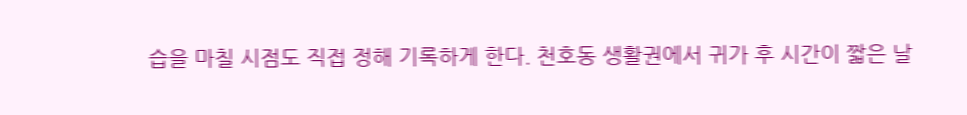습을 마칠 시점도 직접 정해 기록하게 한다. 천호동 생활권에서 귀가 후 시간이 짧은 날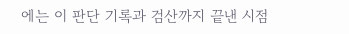에는 이 판단 기록과 검산까지 끝낸 시점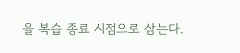을 복습 종료 시점으로 삼는다.